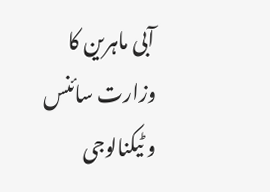آبی ماہرین کا وزارت سائنس و ٹیکنالوجی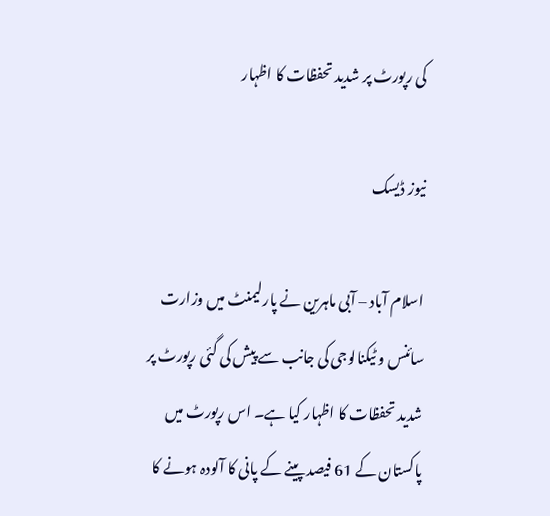کی رپورٹ پر شدید تحفظات کا اظہار

نیوز ڈیسک

اسلام آباد – آبی ماہرین نے پارلیمنٹ میں وزارت سائنس و ٹیکنالوجی کی جانب سے پیش کی گئی رپورٹ پر شدید تحفظات کا اظہار کیا ہے۔ اس رپورٹ میں پاکستان کے 61 فیصد پینے کے پانی کا آلودہ ہونے کا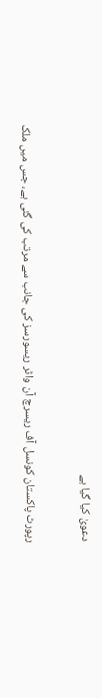دعویٰ کیا گیا ہے

رپورٹ پاکستان کونسل آف ریسرچ آن واٹر ریسورسز کی جانب سے مرتب کی گئی ہے، جس میں ملک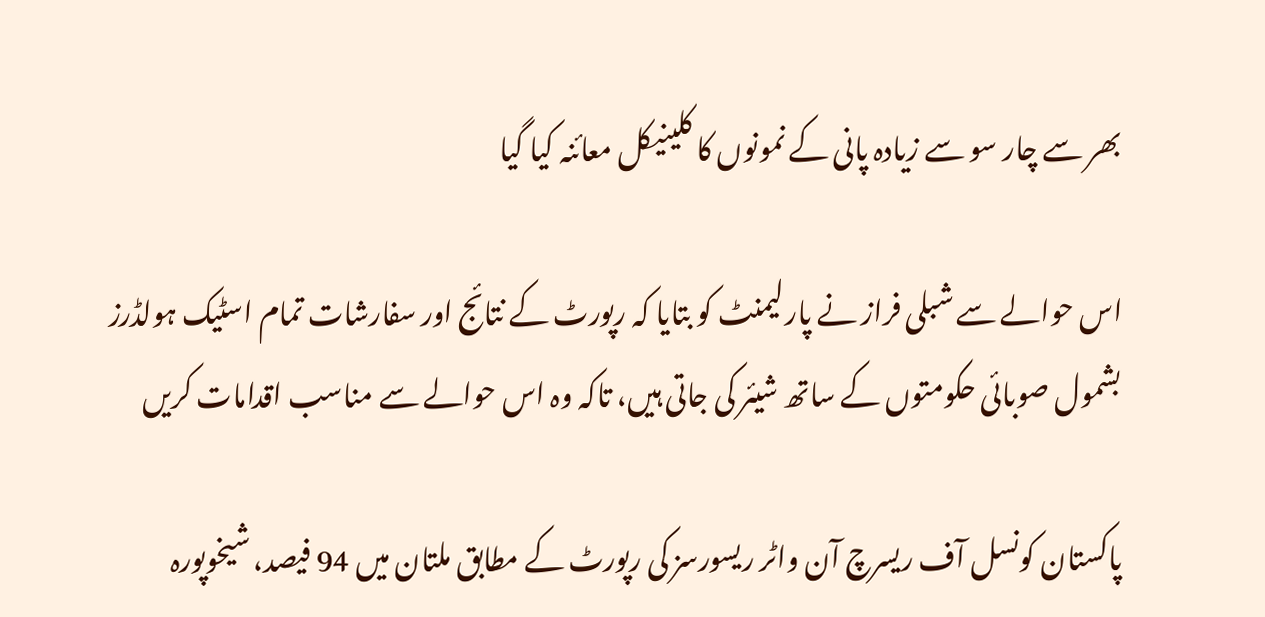بھر سے چار سو سے زیادہ پانی کے نمونوں کا کلینیکل معائنہ کیا گیا

اس حوالے سے شبلی فراز نے پارلیمنٹ کو بتایا کہ رپورٹ کے نتائج اور سفارشات تمام اسٹیک ہولڈرز بشمول صوبائی حکومتوں کے ساتھ شیئر کی جاتی ہیں، تاکہ وہ اس حوالے سے مناسب اقدامات کریں

پاکستان کونسل آف ریسرچ آن واٹر ریسورسز کی رپورٹ کے مطابق ملتان میں 94 فیصد، شیخوپورہ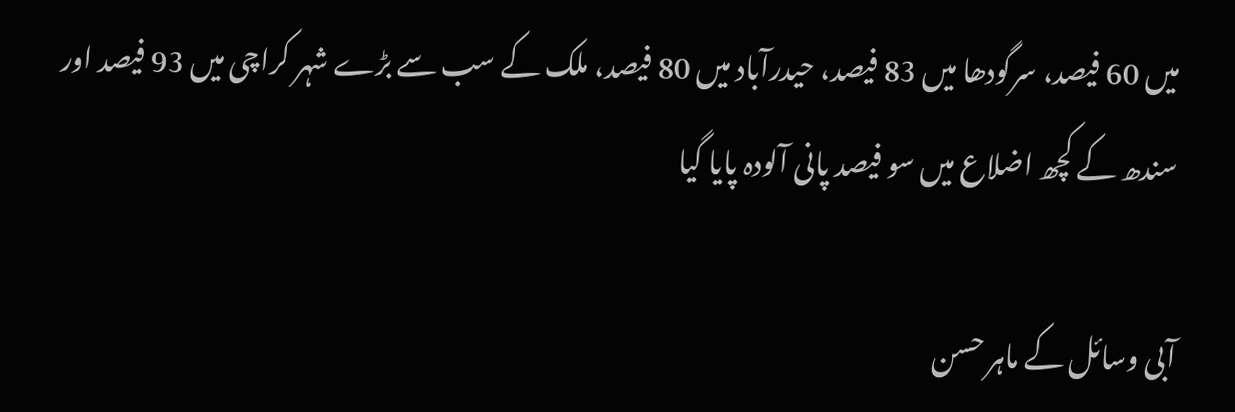میں 60 فیصد، سرگودھا میں 83 فیصد، حیدرآباد میں 80 فیصد، ملک کے سب سے بڑے شہر کراچی میں 93 فیصد اور سندھ کے کچھ اضلاع میں سو فیصد پانی آلودہ پایا گیا

آبی وسائل کے ماہر حسن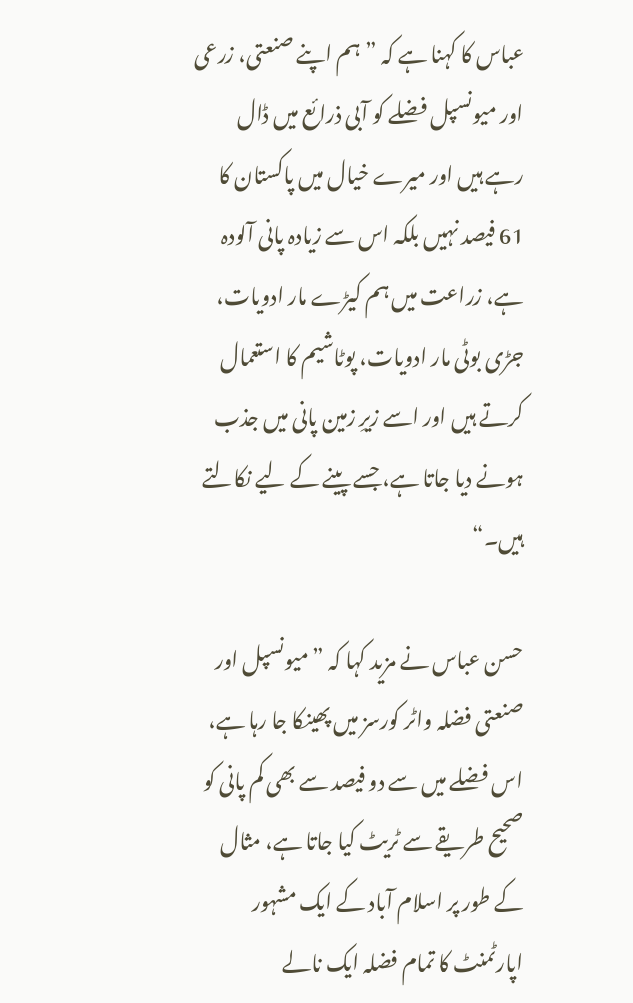عباس کا کہنا ہے کہ ”ہم اپنے صنعتی، زرعی اور میونسپل فضلے کو آبی ذرائع میں ڈال رہے ہیں اور میرے خیال میں پاکستان کا 61 فیصد نہیں بلکہ اس سے زیادہ پانی آلودہ ہے، زراعت میں ہم کیڑے مار ادویات، جڑی بوٹی مار ادویات، پوٹاشیم کا استعمال کرتے ہیں اور اسے زیرِ زمین پانی میں جذب ہونے دیا جاتا ہے، جسے پینے کے لیے نکالتے ہیں۔“

حسن عباس نے مزید کہا کہ ”میونسپل اور صنعتی فضلہ واٹر کورسز میں پھینکا جا رہا ہے، اس فضلے میں سے دو فیصد سے بھی کم پانی کو صحیح طریقے سے ٹریٹ کیا جاتا ہے، مثال کے طور پر اسلام آباد کے ایک مشہور اپارٹمنٹ کا تمام فضلہ ایک نالے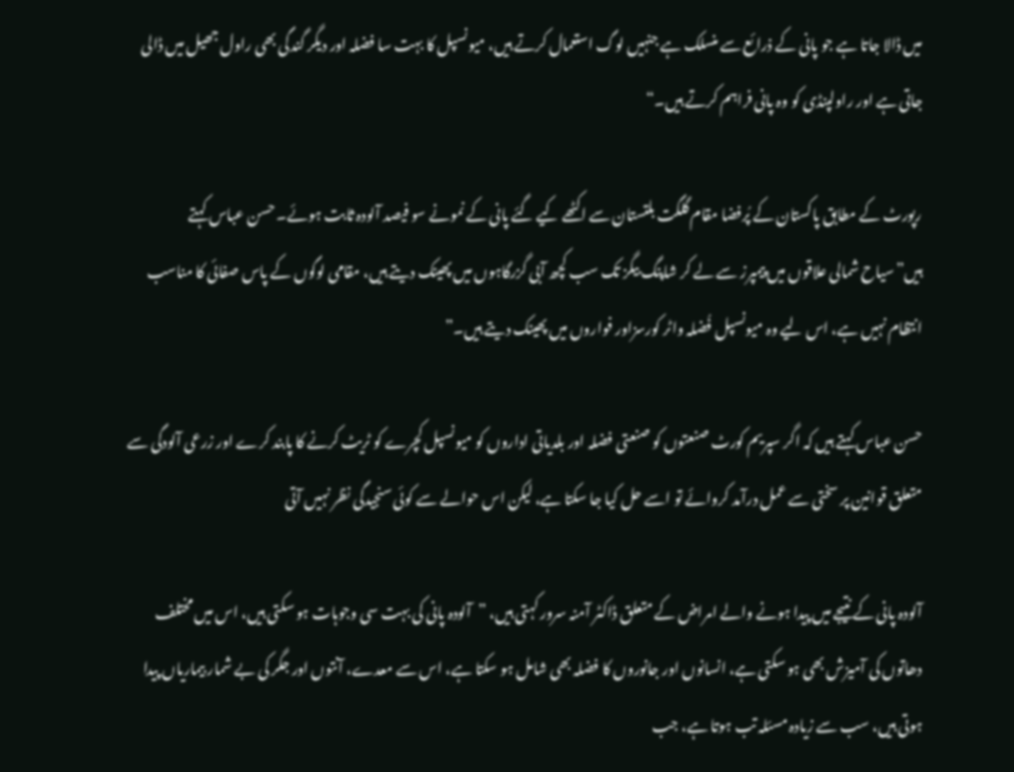میں ڈالا جاتا ہے جو پانی کے ذرائع سے منسلک ہے جنہیں لوگ استعمال کرتے ہیں، میونسپل کا بہت سا فضلہ اور دیگر گندگی بھی راول جھیل میں ڈالی جاتی ہے اور راولپنڈی کو وہ پانی فراہم کرتے ہیں۔“

رپورٹ کے مطابق پاکستان کے پُرفضا مقام گلگت بلتستان سے اکٹھے کیے گئے پانی کے نمونے سو فیصد آلودہ ثابت ہوئے۔ حسن عباس کہتے ہیں”سیاح شمالی علاقوں میں پیمپرز سے لے کر شاپنگ بیگز تک سب کچھ آبی گزرگاہوں میں پھینک دیتے ہیں، مقامی لوگوں کے پاس صفائی کا مناسب انتظام نہیں ہے، اس لیے وہ میونسپل فُضلہ واٹر کورسزاور فواروں میں پھینک دیتے ہیں۔”

حسن عباس کہتے ہیں کہ اگر سپریم کورٹ صنعتوں کو صنعتی فضلہ اور بلدیاتی اداروں کو میونسپل کچرے کو ٹریٹ کرنے کا پابند کرے اور زرعی آلودگی سے متعلق قوانین پر سختی سے عمل درآمد کروائے تو اسے حل کیا جا سکتا ہے، لیکن اس حوالے سے کوئی سنجیدگی نظر نہیں آتی

آلودہ پانی کے نتیجے میں پیدا ہونے والے امراض کے متعلق ڈاکٹر آمنہ سرور کہتی ہیں، ”آلودہ پانی کی بہت سی وجوہات ہو سکتی ہیں، اس میں مختلف دھاتوں کی آمیزش بھی ہو سکتی ہے، انسانوں اور جانوروں کا فضلہ بھی شامل ہو سکتا ہے، اس سے معدے، آنتوں اور جگر کی بے شمار بیماریاں پیدا ہوتی ہیں، سب سے زیادہ مسئلہ تب ہوتا ہے، جب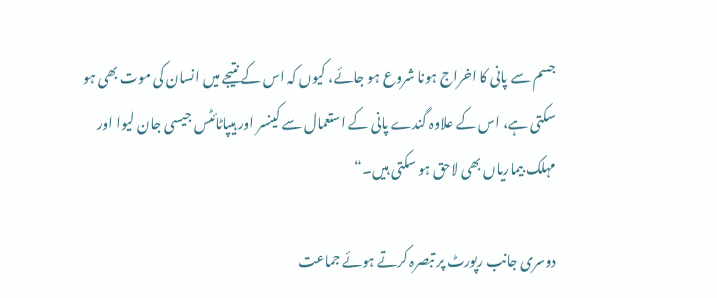جسم سے پانی کا اخراج ہونا شروع ہو جائے، کیوں کہ اس کے نتیجے میں انسان کی موت بھی ہو سکتی ہے، اس کے علاوہ گندے پانی کے استعمال سے کینسر اور ہیپاٹائٹس جیسی جان لیوا اور مہلک بیماریاں بھی لاحق ہو سکتی ہیں۔“

دوسری جانب رپورٹ پر تبصرہ کرتے ہوئے جماعت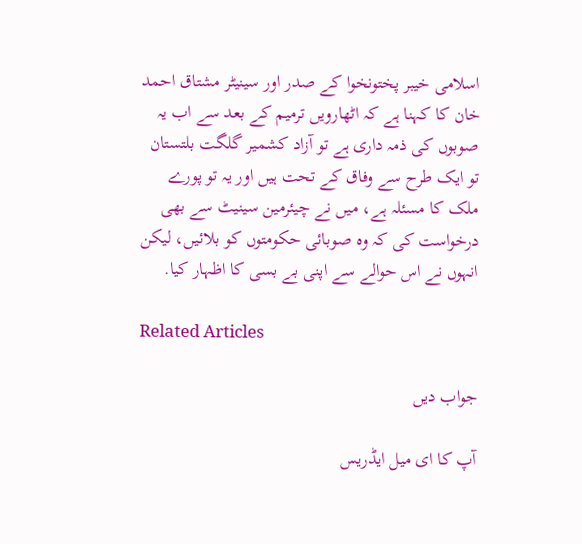اسلامی خیبر پختونخوا کے صدر اور سینیٹر مشتاق احمد خان کا کہنا ہے کہ اٹھارویں ترمیم کے بعد سے اب یہ صوبوں کی ذمہ داری ہے تو آزاد کشمیر گلگت بلتستان تو ایک طرح سے وفاق کے تحت ہیں اور یہ تو پورے ملک کا مسئلہ ہے، میں نے چیئرمین سینیٹ سے بھی درخواست کی کہ وہ صوبائی حکومتوں کو بلائیں، لیکن انہوں نے اس حوالے سے اپنی بے بسی کا اظہار کیا.

Related Articles

جواب دیں

آپ کا ای میل ایڈریس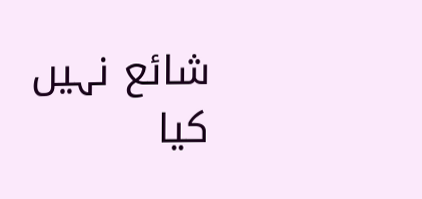شائع نہیں کیا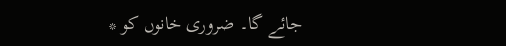جائے گا۔ ضروری خانوں کو *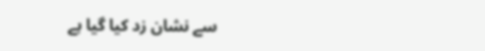سے نشان زد کیا گیا ہے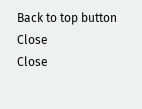Back to top button
Close
Close